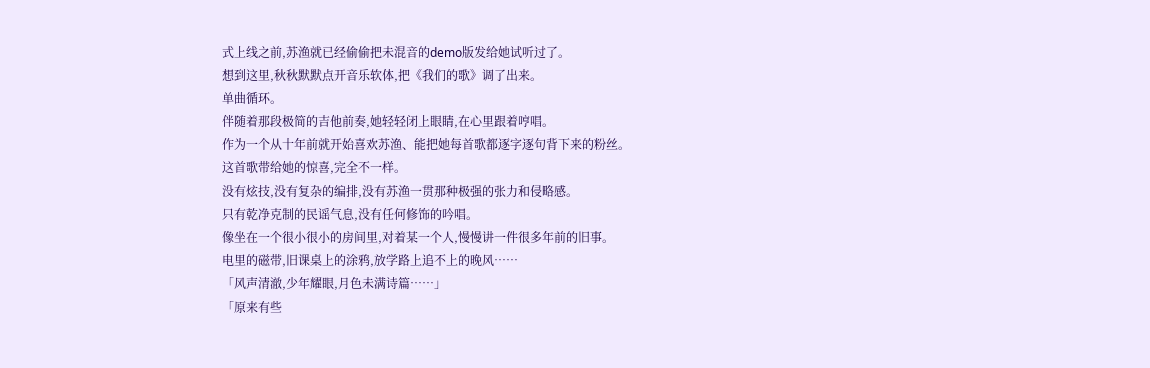式上线之前,苏渔就已经偷偷把未混音的demo版发给她试听过了。
想到这里,秋秋默默点开音乐软体,把《我们的歌》调了出来。
单曲循环。
伴随着那段极简的吉他前奏,她轻轻闭上眼睛,在心里跟着哼唱。
作为一个从十年前就开始喜欢苏渔、能把她每首歌都逐字逐句背下来的粉丝。
这首歌带给她的惊喜,完全不一样。
没有炫技,没有复杂的编排,没有苏渔一贯那种极强的张力和侵略感。
只有乾净克制的民谣气息,没有任何修饰的吟唱。
像坐在一个很小很小的房间里,对着某一个人,慢慢讲一件很多年前的旧事。
电里的磁带,旧课桌上的涂鸦,放学路上追不上的晚风……
「风声清澈,少年耀眼,月色未满诗篇……」
「原来有些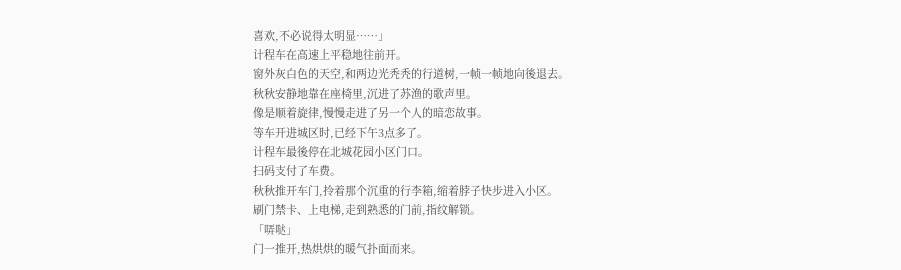喜欢,不必说得太明显……」
计程车在高速上平稳地往前开。
窗外灰白色的天空,和两边光秃秃的行道树,一帧一帧地向後退去。
秋秋安静地靠在座椅里,沉进了苏渔的歌声里。
像是顺着旋律,慢慢走进了另一个人的暗恋故事。
等车开进城区时,已经下午3点多了。
计程车最後停在北城花园小区门口。
扫码支付了车费。
秋秋推开车门,拎着那个沉重的行李箱,缩着脖子快步进入小区。
刷门禁卡、上电梯,走到熟悉的门前,指纹解锁。
「哢哒」
门一推开,热烘烘的暖气扑面而来。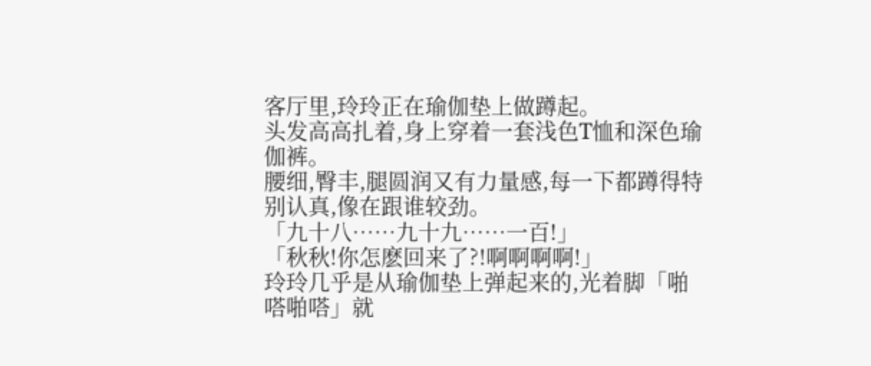客厅里,玲玲正在瑜伽垫上做蹲起。
头发高高扎着,身上穿着一套浅色T恤和深色瑜伽裤。
腰细,臀丰,腿圆润又有力量感,每一下都蹲得特别认真,像在跟谁较劲。
「九十八……九十九……一百!」
「秋秋!你怎麽回来了?!啊啊啊啊!」
玲玲几乎是从瑜伽垫上弹起来的,光着脚「啪嗒啪嗒」就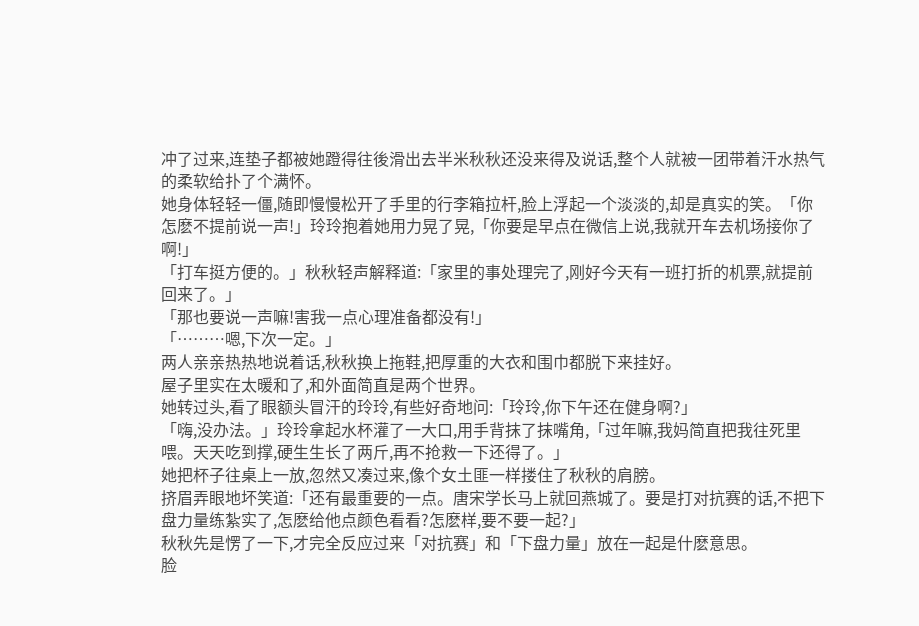冲了过来,连垫子都被她蹬得往後滑出去半米秋秋还没来得及说话,整个人就被一团带着汗水热气的柔软给扑了个满怀。
她身体轻轻一僵,随即慢慢松开了手里的行李箱拉杆,脸上浮起一个淡淡的,却是真实的笑。「你怎麽不提前说一声!」玲玲抱着她用力晃了晃,「你要是早点在微信上说,我就开车去机场接你了啊!」
「打车挺方便的。」秋秋轻声解释道:「家里的事处理完了,刚好今天有一班打折的机票,就提前回来了。」
「那也要说一声嘛!害我一点心理准备都没有!」
「………嗯,下次一定。」
两人亲亲热热地说着话,秋秋换上拖鞋,把厚重的大衣和围巾都脱下来挂好。
屋子里实在太暖和了,和外面简直是两个世界。
她转过头,看了眼额头冒汗的玲玲,有些好奇地问:「玲玲,你下午还在健身啊?」
「嗨,没办法。」玲玲拿起水杯灌了一大口,用手背抹了抹嘴角,「过年嘛,我妈简直把我往死里喂。天天吃到撑,硬生生长了两斤,再不抢救一下还得了。」
她把杯子往桌上一放,忽然又凑过来,像个女土匪一样搂住了秋秋的肩膀。
挤眉弄眼地坏笑道:「还有最重要的一点。唐宋学长马上就回燕城了。要是打对抗赛的话,不把下盘力量练紮实了,怎麽给他点颜色看看?怎麽样,要不要一起?」
秋秋先是愣了一下,才完全反应过来「对抗赛」和「下盘力量」放在一起是什麽意思。
脸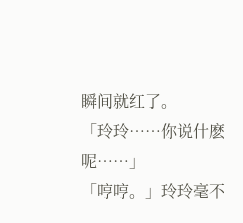瞬间就红了。
「玲玲……你说什麽呢……」
「哼哼。」玲玲毫不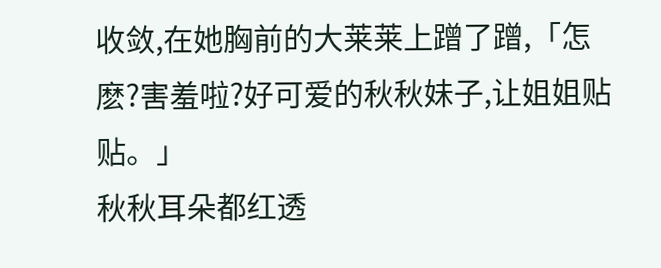收敛,在她胸前的大莱莱上蹭了蹭,「怎麽?害羞啦?好可爱的秋秋妹子,让姐姐贴贴。」
秋秋耳朵都红透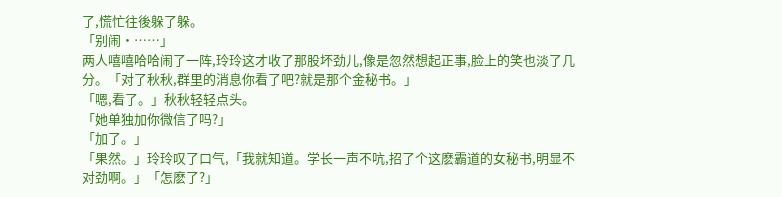了,慌忙往後躲了躲。
「别闹·……」
两人嘻嘻哈哈闹了一阵,玲玲这才收了那股坏劲儿,像是忽然想起正事,脸上的笑也淡了几分。「对了秋秋,群里的消息你看了吧?就是那个金秘书。」
「嗯,看了。」秋秋轻轻点头。
「她单独加你微信了吗?」
「加了。」
「果然。」玲玲叹了口气,「我就知道。学长一声不吭,招了个这麽霸道的女秘书,明显不对劲啊。」「怎麽了?」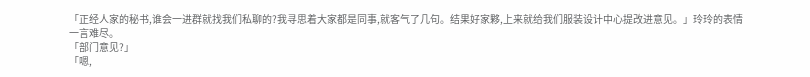「正经人家的秘书,谁会一进群就找我们私聊的?我寻思着大家都是同事,就客气了几句。结果好家夥,上来就给我们服装设计中心提改进意见。」玲玲的表情一言难尽。
「部门意见?」
「嗯,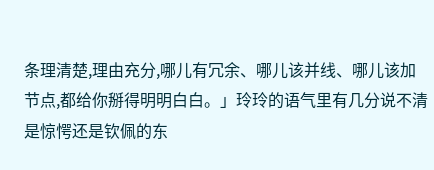条理清楚,理由充分,哪儿有冗余、哪儿该并线、哪儿该加节点,都给你掰得明明白白。」玲玲的语气里有几分说不清是惊愕还是钦佩的东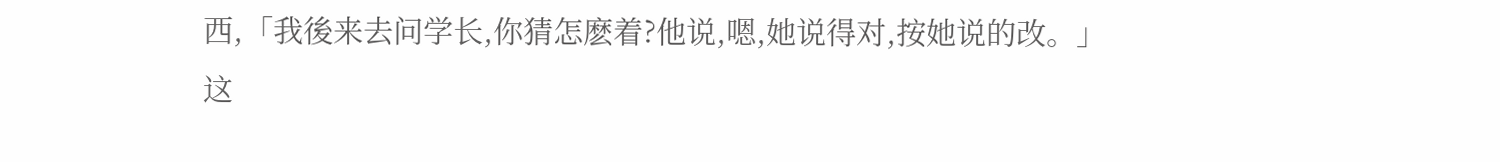西,「我後来去问学长,你猜怎麽着?他说,嗯,她说得对,按她说的改。」
这